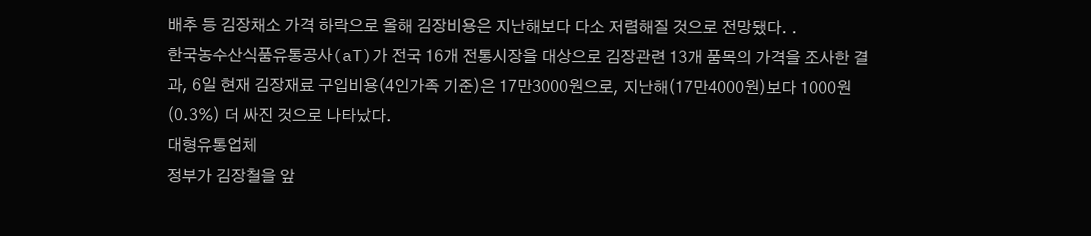배추 등 김장채소 가격 하락으로 올해 김장비용은 지난해보다 다소 저렴해질 것으로 전망됐다. .
한국농수산식품유통공사(aT)가 전국 16개 전통시장을 대상으로 김장관련 13개 품목의 가격을 조사한 결과, 6일 현재 김장재료 구입비용(4인가족 기준)은 17만3000원으로, 지난해(17만4000원)보다 1000원(0.3%) 더 싸진 것으로 나타났다.
대형유통업체
정부가 김장철을 앞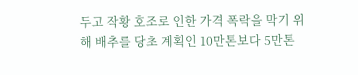두고 작황 호조로 인한 가격 폭락을 막기 위해 배추를 당초 계획인 10만톤보다 5만톤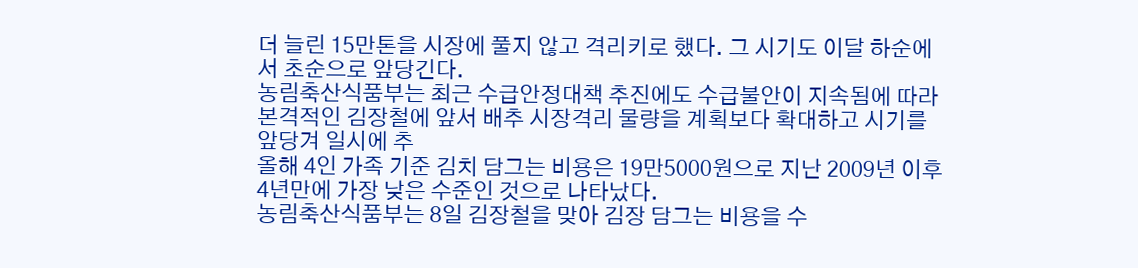더 늘린 15만톤을 시장에 풀지 않고 격리키로 했다. 그 시기도 이달 하순에서 초순으로 앞당긴다.
농림축산식품부는 최근 수급안정대책 추진에도 수급불안이 지속됨에 따라 본격적인 김장철에 앞서 배추 시장격리 물량을 계획보다 확대하고 시기를 앞당겨 일시에 추
올해 4인 가족 기준 김치 담그는 비용은 19만5000원으로 지난 2009년 이후 4년만에 가장 낮은 수준인 것으로 나타났다.
농림축산식품부는 8일 김장철을 맞아 김장 담그는 비용을 수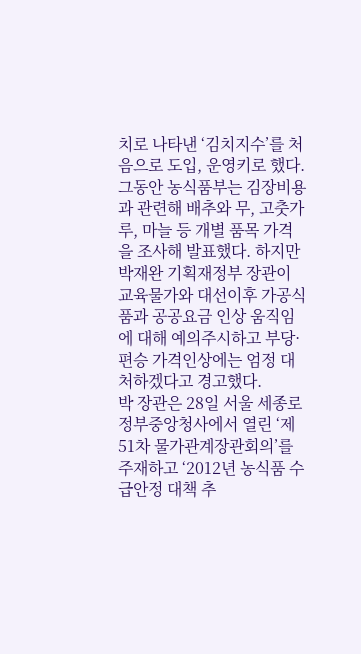치로 나타낸 ‘김치지수’를 처음으로 도입, 운영키로 했다.
그동안 농식품부는 김장비용과 관련해 배추와 무, 고춧가루, 마늘 등 개별 품목 가격을 조사해 발표했다. 하지만
박재완 기획재정부 장관이 교육물가와 대선이후 가공식품과 공공요금 인상 움직임에 대해 예의주시하고 부당·편승 가격인상에는 엄정 대처하겠다고 경고했다.
박 장관은 28일 서울 세종로 정부중앙청사에서 열린 ‘제51차 물가관계장관회의’를 주재하고 ‘2012년 농식품 수급안정 대책 추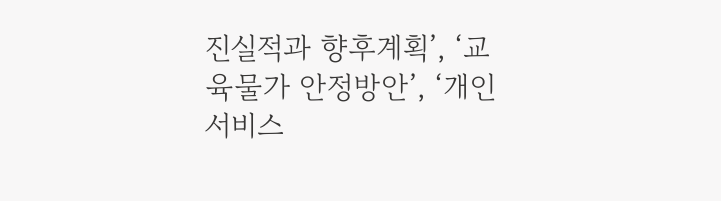진실적과 향후계획’, ‘교육물가 안정방안’, ‘개인서비스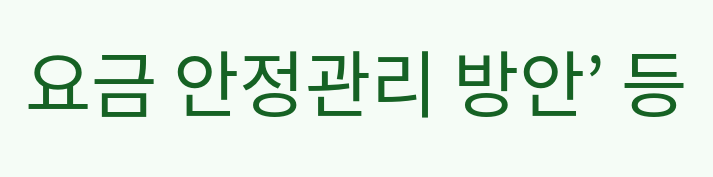요금 안정관리 방안’ 등